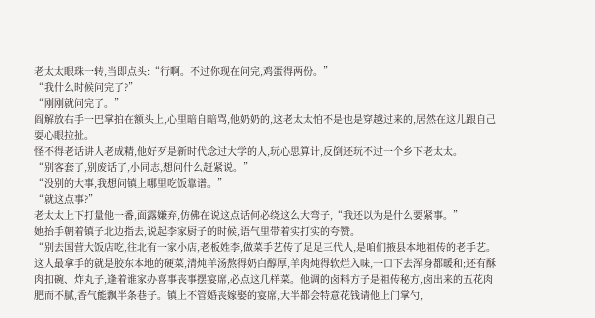老太太眼珠一转,当即点头:“行啊。不过你现在问完,鸡蛋得两份。”
“我什么时候问完了?”
“刚刚就问完了。”
阎解放右手一巴掌拍在额头上,心里暗自暗骂,他奶奶的,这老太太怕不是也是穿越过来的,居然在这儿跟自己耍心眼拉扯。
怪不得老话讲人老成精,他好歹是新时代念过大学的人,玩心思算计,反倒还玩不过一个乡下老太太。
“别客套了,别废话了,小同志,想问什么赶紧说。”
“没别的大事,我想问镇上哪里吃饭靠谱。”
“就这点事?”
老太太上下打量他一番,面露嫌弃,仿佛在说这点话何必绕这么大弯子,“我还以为是什么要紧事。”
她抬手朝着镇子北边指去,说起李家厨子的时候,语气里带着实打实的夸赞。
“别去国营大饭店吃,往北有一家小店,老板姓李,做菜手艺传了足足三代人,是咱们掖县本地祖传的老手艺。这人最拿手的就是胶东本地的硬菜,清炖羊汤熬得奶白醇厚,羊肉炖得软烂入味,一口下去浑身都暖和;还有酥肉扣碗、炸丸子,逢着谁家办喜事丧事摆宴席,必点这几样菜。他调的卤料方子是祖传秘方,卤出来的五花肉肥而不腻,香气能飘半条巷子。镇上不管婚丧嫁娶的宴席,大半都会特意花钱请他上门掌勺,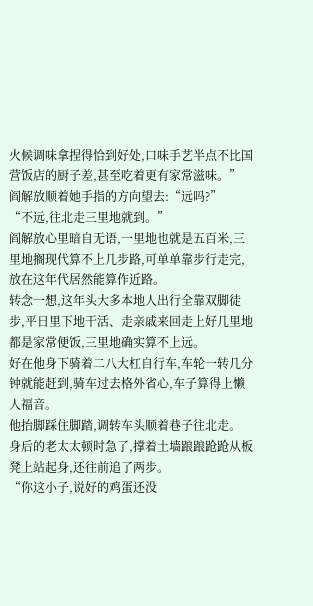火候调味拿捏得恰到好处,口味手艺半点不比国营饭店的厨子差,甚至吃着更有家常滋味。”
阎解放顺着她手指的方向望去:“远吗?”
“不远,往北走三里地就到。”
阎解放心里暗自无语,一里地也就是五百米,三里地搁现代算不上几步路,可单单靠步行走完,放在这年代居然能算作近路。
转念一想,这年头大多本地人出行全靠双脚徒步,平日里下地干活、走亲戚来回走上好几里地都是家常便饭,三里地确实算不上远。
好在他身下骑着二八大杠自行车,车轮一转几分钟就能赶到,骑车过去格外省心,车子算得上懒人福音。
他抬脚踩住脚踏,调转车头顺着巷子往北走。
身后的老太太顿时急了,撑着土墙踉踉跄跄从板凳上站起身,还往前追了两步。
“你这小子,说好的鸡蛋还没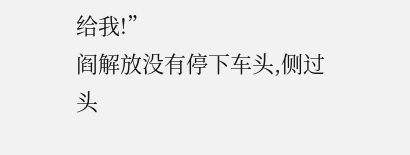给我!”
阎解放没有停下车头,侧过头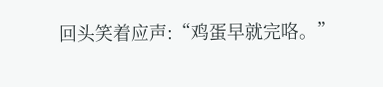回头笑着应声:“鸡蛋早就完咯。”